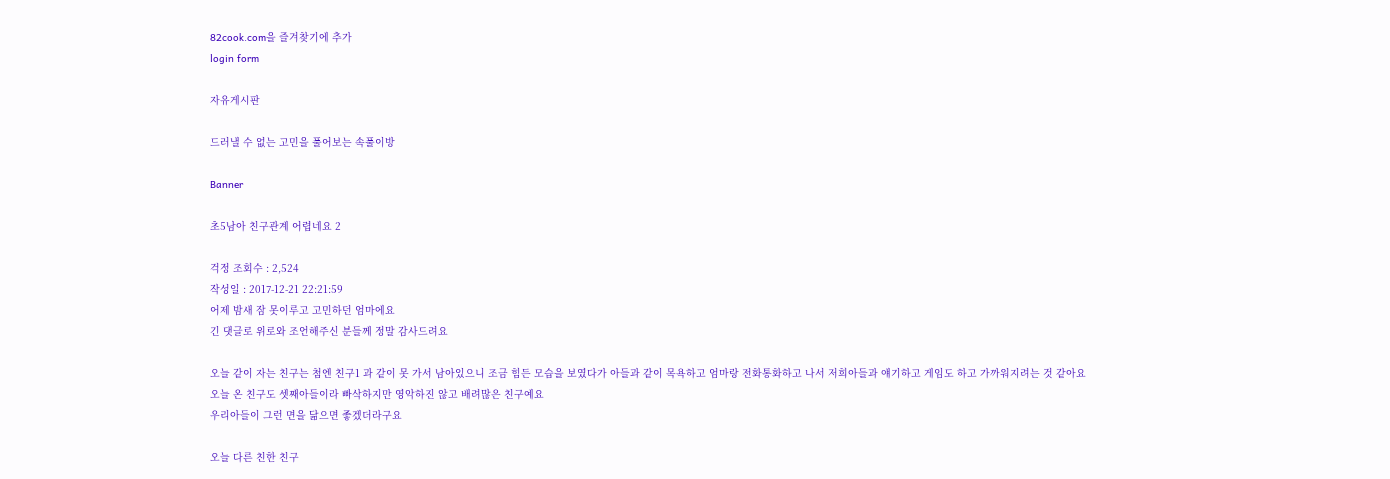82cook.com을 즐겨찾기에 추가
login form

자유게시판

드러낼 수 없는 고민을 풀어보는 속풀이방

Banner

초5남아 친구관계 어렵네요 2

걱정 조회수 : 2,524
작성일 : 2017-12-21 22:21:59
어제 밤새 잠 못이루고 고민하던 엄마에요
긴 댓글로 위로와 조언해주신 분들께 정말 감사드려요

오늘 같이 자는 친구는 첨엔 친구1 과 같이 못 가서 남아있으니 조금 힘든 모습을 보였다가 아들과 같이 목욕하고 엄마랑 전화통화하고 나서 저희아들과 얘기하고 게임도 하고 가까워지려는 것 같아요
오늘 온 친구도 셋째아들이라 빠삭하지만 영악하진 않고 배려많은 친구예요
우리아들이 그런 면을 닮으면 좋겠더라구요

오늘 다른 친한 친구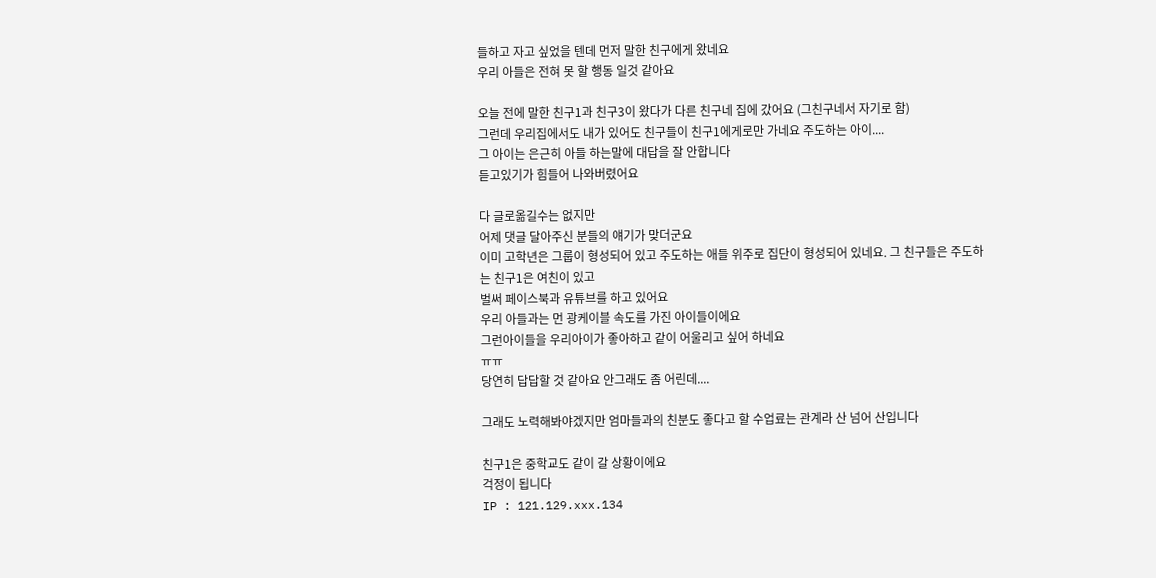들하고 자고 싶었을 텐데 먼저 말한 친구에게 왔네요
우리 아들은 전혀 못 할 행동 일것 같아요

오늘 전에 말한 친구1과 친구3이 왔다가 다른 친구네 집에 갔어요 (그친구네서 자기로 함)
그런데 우리집에서도 내가 있어도 친구들이 친구1에게로만 가네요 주도하는 아이....
그 아이는 은근히 아들 하는말에 대답을 잘 안합니다
듣고있기가 힘들어 나와버렸어요

다 글로옮길수는 없지만
어제 댓글 달아주신 분들의 얘기가 맞더군요
이미 고학년은 그룹이 형성되어 있고 주도하는 애들 위주로 집단이 형성되어 있네요. 그 친구들은 주도하는 친구1은 여친이 있고
벌써 페이스북과 유튜브를 하고 있어요
우리 아들과는 먼 광케이블 속도를 가진 아이들이에요
그런아이들을 우리아이가 좋아하고 같이 어울리고 싶어 하네요
ㅠㅠ
당연히 답답할 것 같아요 안그래도 좀 어린데....

그래도 노력해봐야겠지만 엄마들과의 친분도 좋다고 할 수업료는 관계라 산 넘어 산입니다

친구1은 중학교도 같이 갈 상황이에요
걱정이 됩니다
IP : 121.129.xxx.134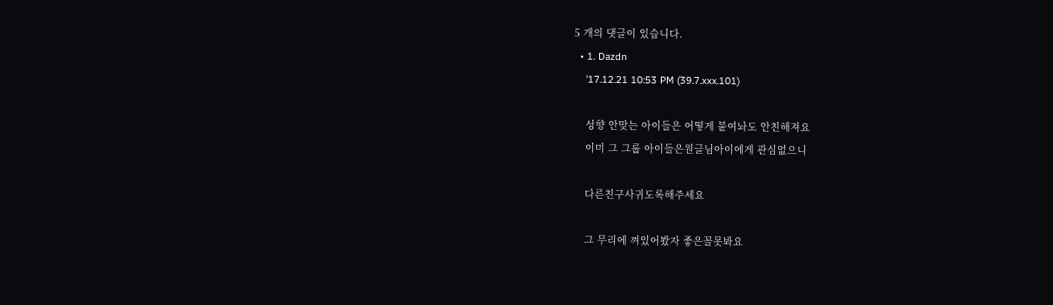5 개의 댓글이 있습니다.
  • 1. Dazdn
    '17.12.21 10:53 PM (39.7.xxx.101)

    성향 안맞는 아이들은 어떻게 붙여놔도 안친해져요
    이미 그 그룹 아이들은원글님아이에게 관심없으니

    다른친구사귀도록해주세요

    그 무리에 껴있어봤자 좋은꼴못봐요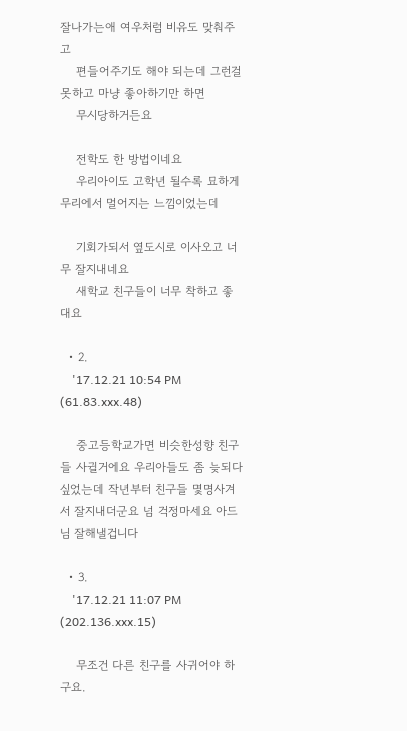잘나가는애 여우처럼 비유도 맞춰주고
    편들어주기도 해야 되는데 그런걸 못하고 마냥 좋아하기만 하면
    무시당하거든요

    전학도 한 방법이네요
    우리아이도 고학년 될수록 묘하게 무리에서 멀어지는 느낌이었는데

    기회가되서 옆도시로 이사오고 너무 잘지내네요
    새학교 친구들이 너무 착하고 좋대요

  • 2.
    '17.12.21 10:54 PM (61.83.xxx.48)

    중고등학교가면 비슷한성향 친구들 사귈거에요 우리아들도 좀 늦되다 싶었는데 작년부터 친구들 몇명사겨서 잘지내더군요 넘 걱정마세요 아드님 잘해낼겁니다

  • 3.
    '17.12.21 11:07 PM (202.136.xxx.15)

    무조건 다른 친구를 사귀어야 하구요.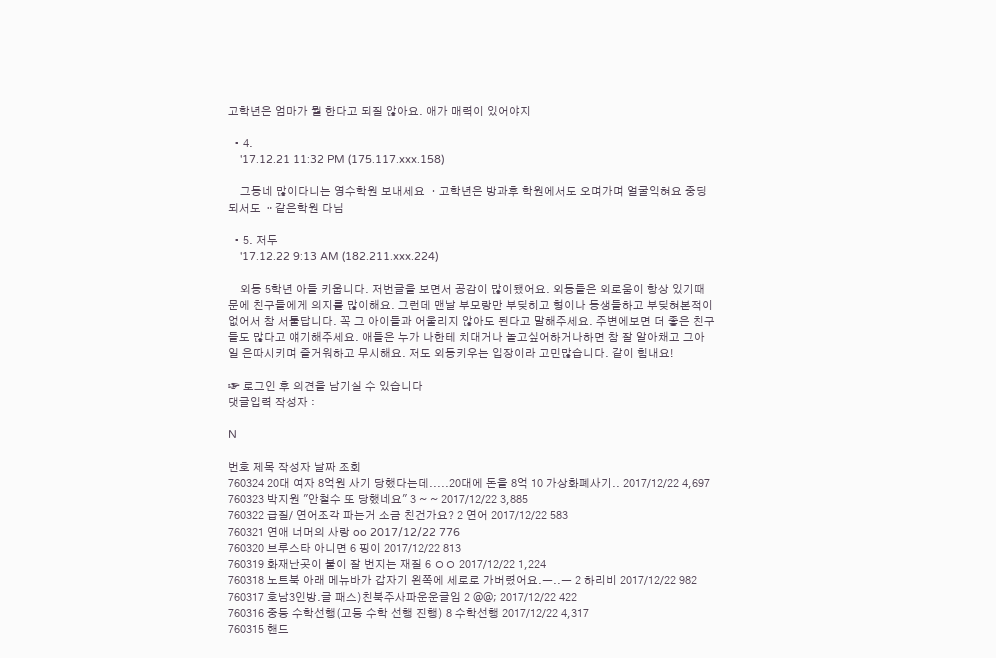고학년은 엄마가 뭘 한다고 되질 않아요. 애가 매력이 있어야지

  • 4.
    '17.12.21 11:32 PM (175.117.xxx.158)

    그동네 많이다니는 영수학원 보내세요 ㆍ고학년은 방과후 학원에서도 오며가며 얼굴익혀요 중딩되서도 ᆢ같은학원 다님

  • 5. 저두
    '17.12.22 9:13 AM (182.211.xxx.224)

    외동 5학년 아들 키웁니다. 저번글을 보면서 공감이 많이됐어요. 외동들은 외로움이 항상 있기때문에 친구들에게 의지를 많이해요. 그런데 맨날 부모랑만 부딪히고 형이나 동생들하고 부딪혀본적이 없어서 참 서툴답니다. 꼭 그 아이들과 어울리지 않아도 된다고 말해주세요. 주변에보면 더 좋은 친구들도 많다고 얘기해주세요. 애들은 누가 나한테 치대거나 놀고싶어하거나하면 참 잘 알아채고 그아일 은따시키며 즐거워하고 무시해요. 저도 외동키우는 입장이라 고민많습니다. 같이 힘내요!

☞ 로그인 후 의견을 남기실 수 있습니다
댓글입력 작성자 :

N

번호 제목 작성자 날짜 조회
760324 20대 여자 8억원 사기 당했다는데.....20대에 돈을 8억 10 가상화폐사기.. 2017/12/22 4,697
760323 박지원 "안철수 또 당했네요" 3 ~ ~ 2017/12/22 3,885
760322 급질/ 연어조각 파는거 소금 친건가요? 2 연어 2017/12/22 583
760321 연애 너머의 사랑 oo 2017/12/22 776
760320 브루스타 아니면 6 핑이 2017/12/22 813
760319 화재난곳이 불이 잘 번지는 재질 6 ㅇㅇ 2017/12/22 1,224
760318 노트북 아래 메뉴바가 갑자기 왼쪽에 세로로 가버렸어요.ㅡ..ㅡ 2 하리비 2017/12/22 982
760317 호남3인방.글 패스)친북주사파운운글임 2 @@; 2017/12/22 422
760316 중등 수학선행(고등 수학 선행 진행) 8 수학선행 2017/12/22 4,317
760315 핸드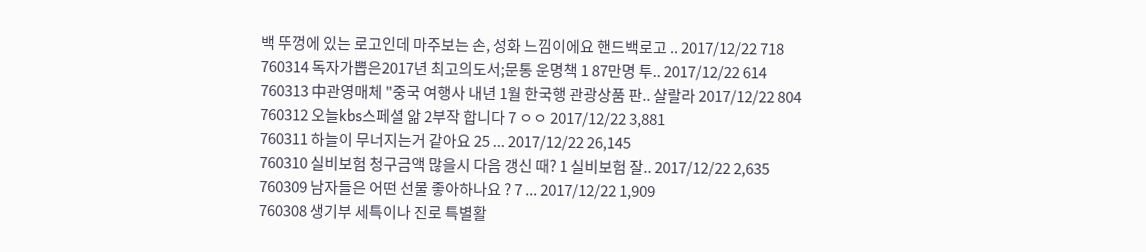백 뚜껑에 있는 로고인데 마주보는 손, 성화 느낌이에요 핸드백로고 .. 2017/12/22 718
760314 독자가뽑은2017년 최고의도서;문통 운명책 1 87만명 투.. 2017/12/22 614
760313 中관영매체 "중국 여행사 내년 1월 한국행 관광상품 판.. 샬랄라 2017/12/22 804
760312 오늘kbs스페셜 앎 2부작 합니다 7 ㅇㅇ 2017/12/22 3,881
760311 하늘이 무너지는거 같아요 25 ... 2017/12/22 26,145
760310 실비보험 청구금액 많을시 다음 갱신 때? 1 실비보험 잘.. 2017/12/22 2,635
760309 남자들은 어떤 선물 좋아하나요 ? 7 ... 2017/12/22 1,909
760308 생기부 세특이나 진로 특별활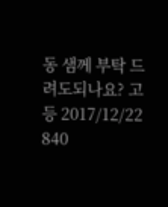동 샘께 부탁 드려도되나요? 고등 2017/12/22 840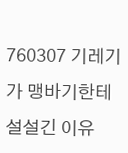760307 기레기가 맹바기한테 설설긴 이유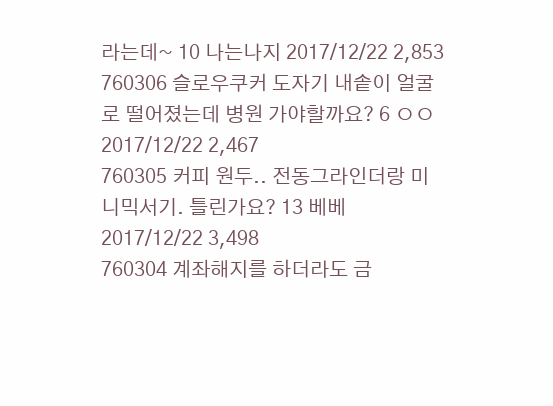라는데~ 10 나는나지 2017/12/22 2,853
760306 슬로우쿠커 도자기 내솥이 얼굴로 떨어졌는데 병원 가야할까요? 6 ㅇㅇ 2017/12/22 2,467
760305 커피 원두.. 전동그라인더랑 미니믹서기. 틀린가요? 13 베베 2017/12/22 3,498
760304 계좌해지를 하더라도 금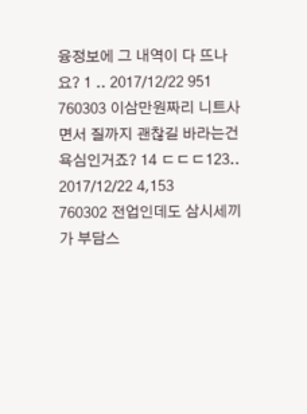융정보에 그 내역이 다 뜨나요? 1 .. 2017/12/22 951
760303 이삼만원짜리 니트사면서 질까지 괜찮길 바라는건 욕심인거죠? 14 ㄷㄷㄷ123.. 2017/12/22 4,153
760302 전업인데도 삼시세끼가 부담스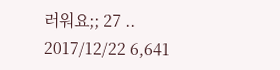러워요;; 27 .. 2017/12/22 6,641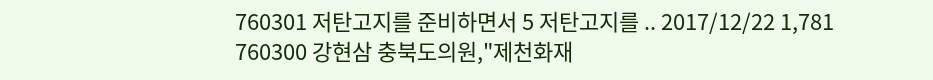760301 저탄고지를 준비하면서 5 저탄고지를 .. 2017/12/22 1,781
760300 강현삼 충북도의원,"제천화재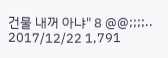건물 내꺼 아냐" 8 @@;;;;.. 2017/12/22 1,791